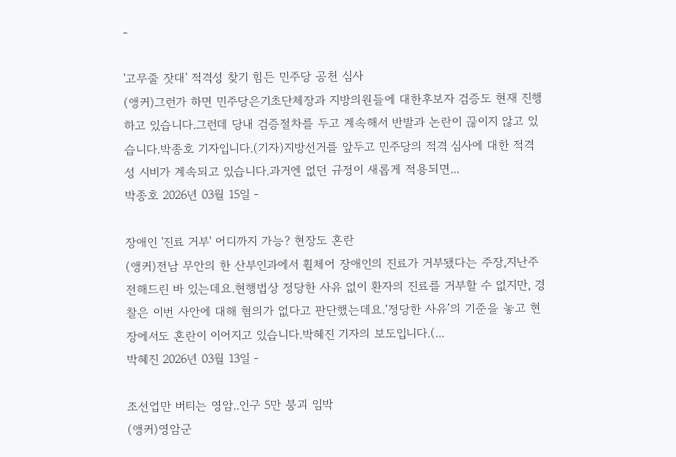-

'고무줄 잣대' 적격성 찾기 힘든 민주당 공천 심사
(앵커)그런가 하면 민주당은기초단체장과 지방의원들에 대한후보자 검증도 현재 진행하고 있습니다.그런데 당내 검증절차를 두고 계속해서 반발과 논란이 끊이지 않고 있습니다.박종호 기자입니다.(기자)지방선거를 앞두고 민주당의 적격 심사에 대한 적격성 시비가 계속되고 있습니다.과거엔 없던 규정이 새롭게 적용되면...
박종호 2026년 03월 15일 -

장애인 '진료 거부' 어디까지 가능? 현장도 혼란
(앵커)전남 무안의 한 산부인과에서 휠체어 장애인의 진료가 거부됐다는 주장,지난주 전해드린 바 있는데요.현행법상 정당한 사유 없이 환자의 진료를 거부할 수 없지만, 경찰은 이번 사안에 대해 혐의가 없다고 판단했는데요.‘정당한 사유’의 기준을 놓고 현장에서도 혼란이 이어지고 있습니다.박혜진 기자의 보도입니다.(...
박혜진 2026년 03월 13일 -

조선업만 버티는 영암..인구 5만 붕괴 임박
(앵커)영암군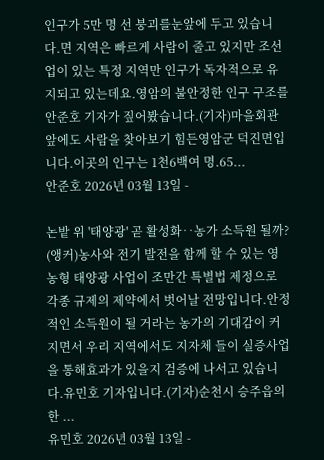인구가 5만 명 선 붕괴를눈앞에 두고 있습니다.면 지역은 빠르게 사람이 줄고 있지만 조선업이 있는 특정 지역만 인구가 독자적으로 유지되고 있는데요.영암의 불안정한 인구 구조를안준호 기자가 짚어봤습니다.(기자)마을회관 앞에도 사람을 찾아보기 힘든영암군 덕진면입니다.이곳의 인구는 1천6백여 명.65...
안준호 2026년 03월 13일 -

논밭 위 '태양광' 곧 활성화‥농가 소득원 될까?
(앵커)농사와 전기 발전을 함께 할 수 있는 영농형 태양광 사업이 조만간 특별법 제정으로 각종 규제의 제약에서 벗어날 전망입니다.안정적인 소득원이 될 거라는 농가의 기대감이 커지면서 우리 지역에서도 지자체 들이 실증사업을 통해효과가 있을지 검증에 나서고 있습니다.유민호 기자입니다.(기자)순천시 승주읍의 한 ...
유민호 2026년 03월 13일 -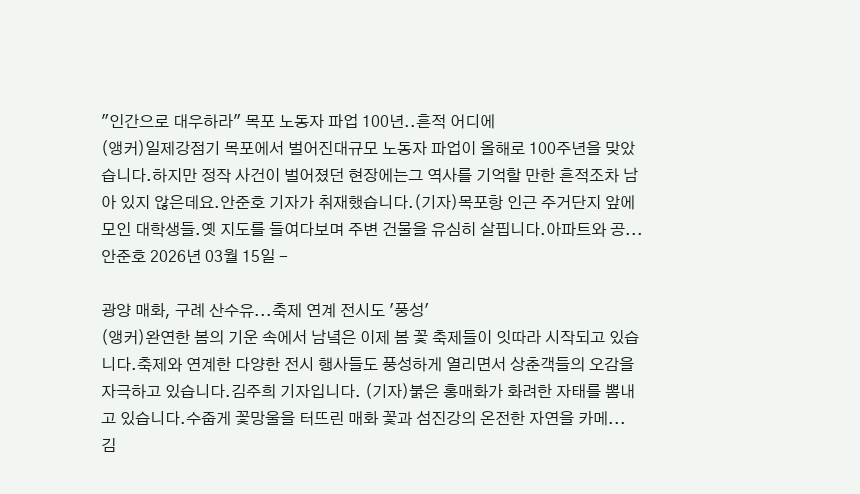"인간으로 대우하라" 목포 노동자 파업 100년..흔적 어디에
(앵커)일제강점기 목포에서 벌어진대규모 노동자 파업이 올해로 100주년을 맞았습니다.하지만 정작 사건이 벌어졌던 현장에는그 역사를 기억할 만한 흔적조차 남아 있지 않은데요.안준호 기자가 취재했습니다.(기자)목포항 인근 주거단지 앞에 모인 대학생들.옛 지도를 들여다보며 주변 건물을 유심히 살핍니다.아파트와 공...
안준호 2026년 03월 15일 -

광양 매화, 구례 산수유...축제 연계 전시도 '풍성'
(앵커)완연한 봄의 기운 속에서 남녘은 이제 봄 꽃 축제들이 잇따라 시작되고 있습니다.축제와 연계한 다양한 전시 행사들도 풍성하게 열리면서 상춘객들의 오감을 자극하고 있습니다.김주희 기자입니다. (기자)붉은 홍매화가 화려한 자태를 뽐내고 있습니다.수줍게 꽃망울을 터뜨린 매화 꽃과 섬진강의 온전한 자연을 카메...
김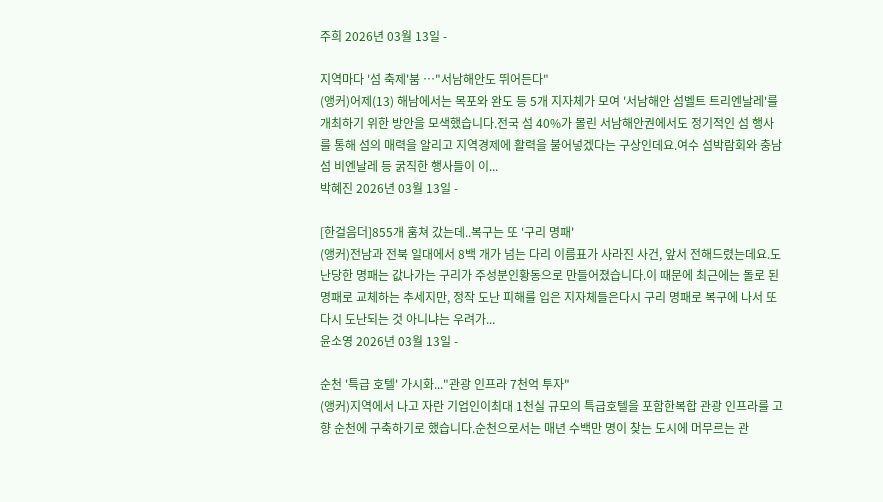주희 2026년 03월 13일 -

지역마다 '섬 축제'붐 …"서남해안도 뛰어든다"
(앵커)어제(13) 해남에서는 목포와 완도 등 5개 지자체가 모여 '서남해안 섬벨트 트리엔날레'를 개최하기 위한 방안을 모색했습니다.전국 섬 40%가 몰린 서남해안권에서도 정기적인 섬 행사를 통해 섬의 매력을 알리고 지역경제에 활력을 불어넣겠다는 구상인데요.여수 섬박람회와 충남 섬 비엔날레 등 굵직한 행사들이 이...
박혜진 2026년 03월 13일 -

[한걸음더]855개 훔쳐 갔는데..복구는 또 '구리 명패'
(앵커)전남과 전북 일대에서 8백 개가 넘는 다리 이름표가 사라진 사건, 앞서 전해드렸는데요.도난당한 명패는 값나가는 구리가 주성분인황동으로 만들어졌습니다.이 때문에 최근에는 돌로 된 명패로 교체하는 추세지만, 정작 도난 피해를 입은 지자체들은다시 구리 명패로 복구에 나서 또다시 도난되는 것 아니냐는 우려가...
윤소영 2026년 03월 13일 -

순천 '특급 호텔' 가시화..."관광 인프라 7천억 투자"
(앵커)지역에서 나고 자란 기업인이최대 1천실 규모의 특급호텔을 포함한복합 관광 인프라를 고향 순천에 구축하기로 했습니다.순천으로서는 매년 수백만 명이 찾는 도시에 머무르는 관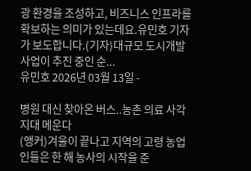광 환경을 조성하고, 비즈니스 인프라를 확보하는 의미가 있는데요.유민호 기자가 보도합니다.(기자)대규모 도시개발사업이 추진 중인 순...
유민호 2026년 03월 13일 -

병원 대신 찾아온 버스..농촌 의료 사각지대 메운다
(앵커)겨울이 끝나고 지역의 고령 농업인들은 한 해 농사의 시작을 준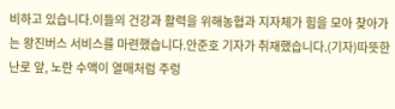비하고 있습니다.이들의 건강과 활력을 위해농협과 지자체가 힘을 모아 찾아가는 왕진버스 서비스를 마련했습니다.안준호 기자가 취재했습니다.(기자)따뜻한 난로 앞, 노란 수액이 열매처럼 주렁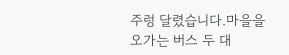주렁 달렸습니다.마을을 오가는 버스 두 대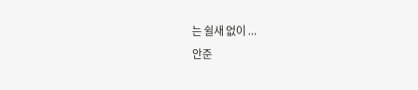는 쉴새 없이 ...
안준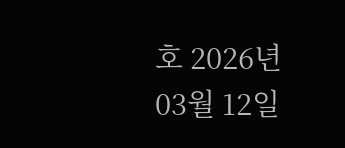호 2026년 03월 12일